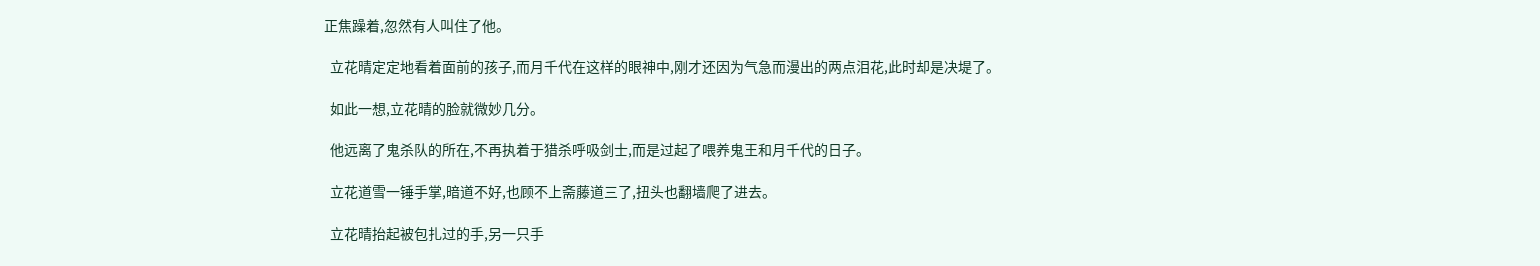正焦躁着,忽然有人叫住了他。

  立花晴定定地看着面前的孩子,而月千代在这样的眼神中,刚才还因为气急而漫出的两点泪花,此时却是决堤了。

  如此一想,立花晴的脸就微妙几分。

  他远离了鬼杀队的所在,不再执着于猎杀呼吸剑士,而是过起了喂养鬼王和月千代的日子。

  立花道雪一锤手掌,暗道不好,也顾不上斋藤道三了,扭头也翻墙爬了进去。

  立花晴抬起被包扎过的手,另一只手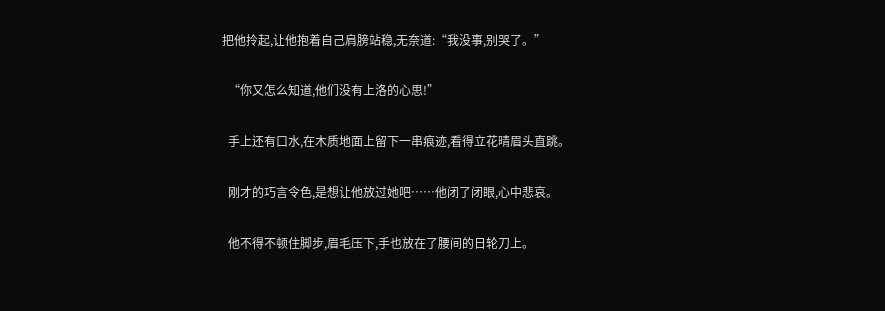把他拎起,让他抱着自己肩膀站稳,无奈道:“我没事,别哭了。”

  “你又怎么知道,他们没有上洛的心思!”

  手上还有口水,在木质地面上留下一串痕迹,看得立花晴眉头直跳。

  刚才的巧言令色,是想让他放过她吧……他闭了闭眼,心中悲哀。

  他不得不顿住脚步,眉毛压下,手也放在了腰间的日轮刀上。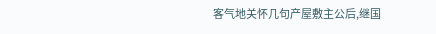客气地关怀几句产屋敷主公后,继国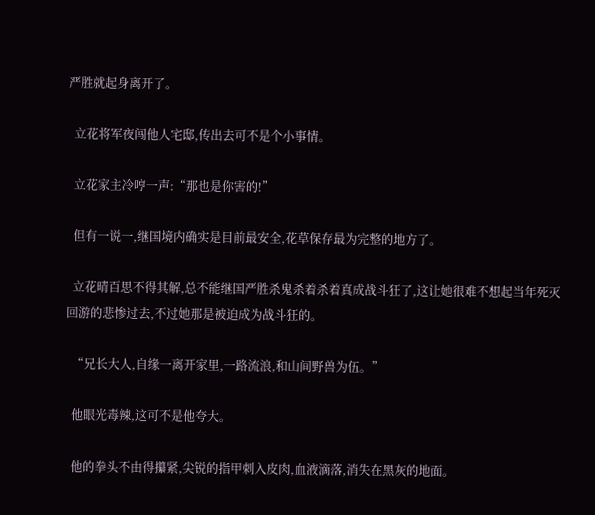严胜就起身离开了。

  立花将军夜闯他人宅邸,传出去可不是个小事情。

  立花家主冷哼一声:“那也是你害的!”

  但有一说一,继国境内确实是目前最安全,花草保存最为完整的地方了。

  立花晴百思不得其解,总不能继国严胜杀鬼杀着杀着真成战斗狂了,这让她很难不想起当年死灭回游的悲惨过去,不过她那是被迫成为战斗狂的。

  “兄长大人,自缘一离开家里,一路流浪,和山间野兽为伍。”

  他眼光毒辣,这可不是他夸大。

  他的拳头不由得攥紧,尖锐的指甲刺入皮肉,血液滴落,消失在黑灰的地面。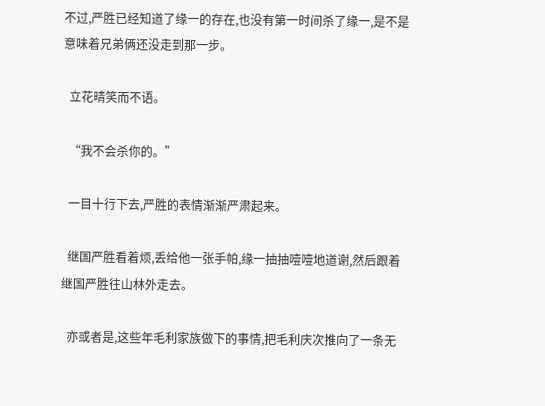不过,严胜已经知道了缘一的存在,也没有第一时间杀了缘一,是不是意味着兄弟俩还没走到那一步。

  立花晴笑而不语。

  “我不会杀你的。”

  一目十行下去,严胜的表情渐渐严肃起来。

  继国严胜看着烦,丢给他一张手帕,缘一抽抽噎噎地道谢,然后跟着继国严胜往山林外走去。

  亦或者是,这些年毛利家族做下的事情,把毛利庆次推向了一条无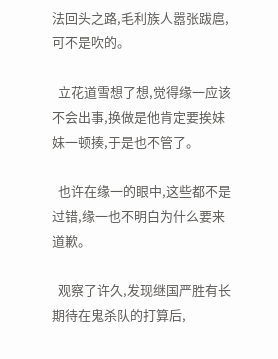法回头之路,毛利族人嚣张跋扈,可不是吹的。

  立花道雪想了想,觉得缘一应该不会出事,换做是他肯定要挨妹妹一顿揍,于是也不管了。

  也许在缘一的眼中,这些都不是过错,缘一也不明白为什么要来道歉。

  观察了许久,发现继国严胜有长期待在鬼杀队的打算后,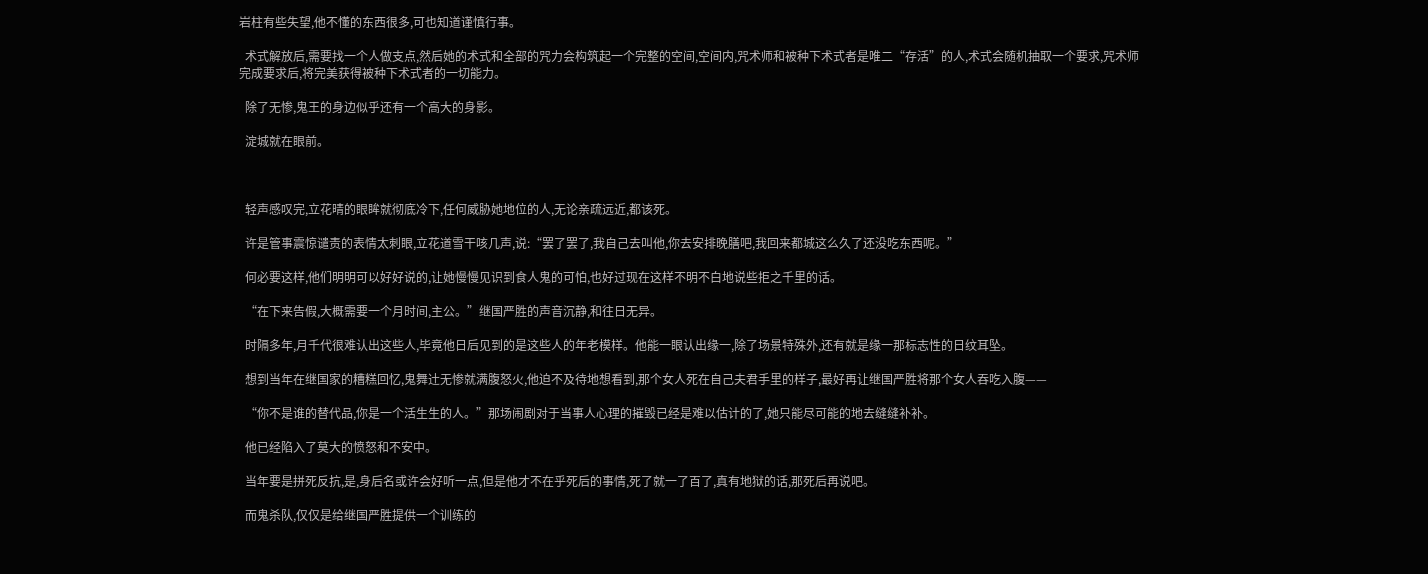岩柱有些失望,他不懂的东西很多,可也知道谨慎行事。

  术式解放后,需要找一个人做支点,然后她的术式和全部的咒力会构筑起一个完整的空间,空间内,咒术师和被种下术式者是唯二“存活”的人,术式会随机抽取一个要求,咒术师完成要求后,将完美获得被种下术式者的一切能力。

  除了无惨,鬼王的身边似乎还有一个高大的身影。

  淀城就在眼前。



  轻声感叹完,立花晴的眼眸就彻底冷下,任何威胁她地位的人,无论亲疏远近,都该死。

  许是管事震惊谴责的表情太刺眼,立花道雪干咳几声,说:“罢了罢了,我自己去叫他,你去安排晚膳吧,我回来都城这么久了还没吃东西呢。”

  何必要这样,他们明明可以好好说的,让她慢慢见识到食人鬼的可怕,也好过现在这样不明不白地说些拒之千里的话。

  “在下来告假,大概需要一个月时间,主公。”继国严胜的声音沉静,和往日无异。

  时隔多年,月千代很难认出这些人,毕竟他日后见到的是这些人的年老模样。他能一眼认出缘一,除了场景特殊外,还有就是缘一那标志性的日纹耳坠。

  想到当年在继国家的糟糕回忆,鬼舞辻无惨就满腹怒火,他迫不及待地想看到,那个女人死在自己夫君手里的样子,最好再让继国严胜将那个女人吞吃入腹——

  “你不是谁的替代品,你是一个活生生的人。”那场闹剧对于当事人心理的摧毁已经是难以估计的了,她只能尽可能的地去缝缝补补。

  他已经陷入了莫大的愤怒和不安中。

  当年要是拼死反抗,是,身后名或许会好听一点,但是他才不在乎死后的事情,死了就一了百了,真有地狱的话,那死后再说吧。

  而鬼杀队,仅仅是给继国严胜提供一个训练的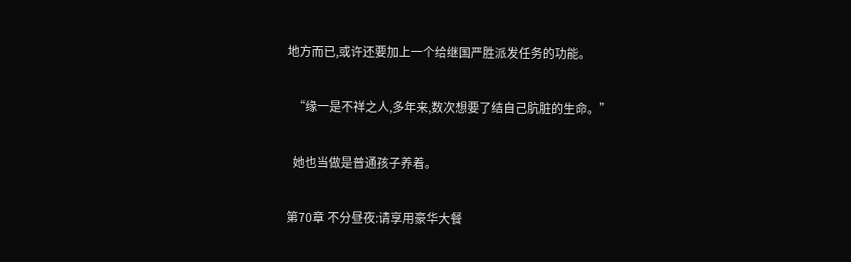地方而已,或许还要加上一个给继国严胜派发任务的功能。

  “缘一是不祥之人,多年来,数次想要了结自己肮脏的生命。”

  她也当做是普通孩子养着。

第70章 不分昼夜:请享用豪华大餐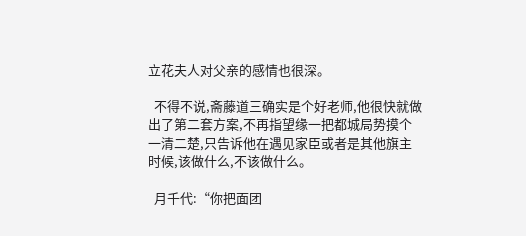立花夫人对父亲的感情也很深。

  不得不说,斋藤道三确实是个好老师,他很快就做出了第二套方案,不再指望缘一把都城局势摸个一清二楚,只告诉他在遇见家臣或者是其他旗主时候,该做什么,不该做什么。

  月千代:“你把面团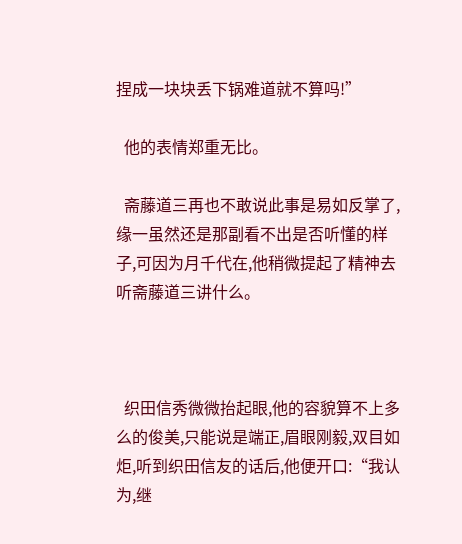捏成一块块丢下锅难道就不算吗!”

  他的表情郑重无比。

  斋藤道三再也不敢说此事是易如反掌了,缘一虽然还是那副看不出是否听懂的样子,可因为月千代在,他稍微提起了精神去听斋藤道三讲什么。



  织田信秀微微抬起眼,他的容貌算不上多么的俊美,只能说是端正,眉眼刚毅,双目如炬,听到织田信友的话后,他便开口:“我认为,继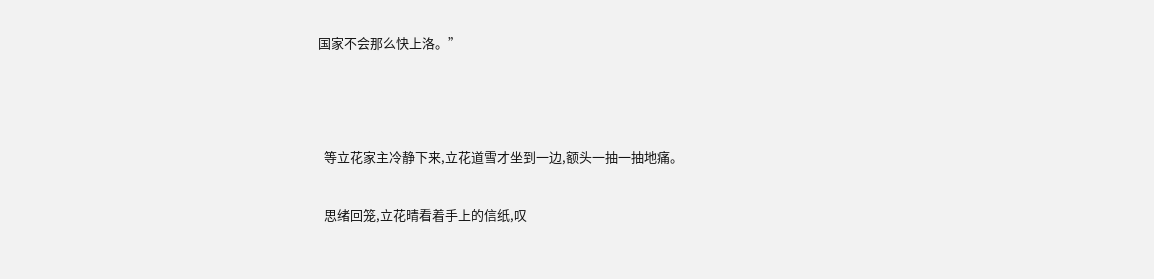国家不会那么快上洛。”



  等立花家主冷静下来,立花道雪才坐到一边,额头一抽一抽地痛。

  思绪回笼,立花晴看着手上的信纸,叹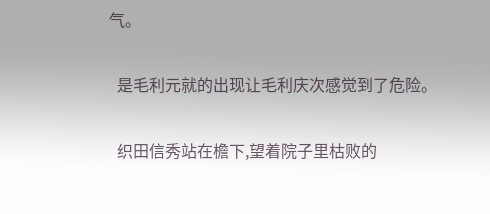气。

  是毛利元就的出现让毛利庆次感觉到了危险。

  织田信秀站在檐下,望着院子里枯败的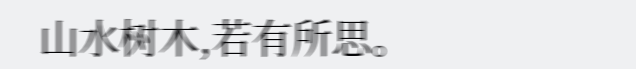山水树木,若有所思。